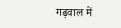गढ़वाल में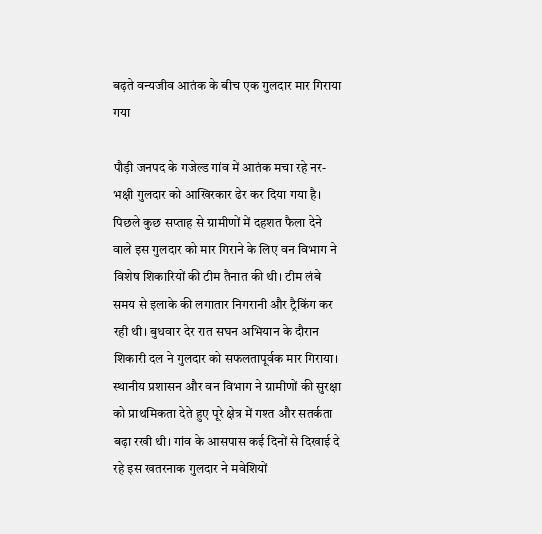बढ़ते वन्यजीव आतंक के बीच एक गुलदार मार गिराया गया

पौड़ी जनपद के गजेल्ड गांव में आतंक मचा रहे नर-भक्षी गुलदार को आखिरकार ढेर कर दिया गया है। पिछले कुछ सप्ताह से ग्रामीणों में दहशत फैला देने वाले इस गुलदार को मार गिराने के लिए वन विभाग ने विशेष शिकारियों की टीम तैनात की थी। टीम लंबे समय से इलाके की लगातार निगरानी और ट्रैकिंग कर रही थी। बुधवार देर रात सघन अभियान के दौरान शिकारी दल ने गुलदार को सफलतापूर्वक मार गिराया।
स्थानीय प्रशासन और वन विभाग ने ग्रामीणों की सुरक्षा को प्राथमिकता देते हुए पूरे क्षेत्र में गश्त और सतर्कता बढ़ा रखी थी। गांव के आसपास कई दिनों से दिखाई दे रहे इस खतरनाक गुलदार ने मवेशियों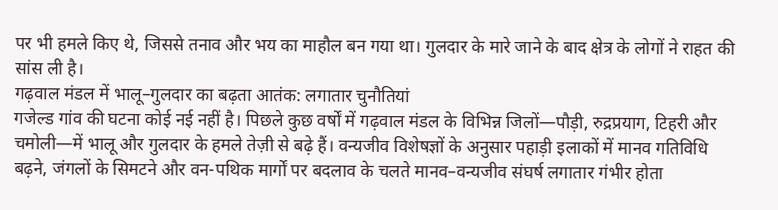पर भी हमले किए थे, जिससे तनाव और भय का माहौल बन गया था। गुलदार के मारे जाने के बाद क्षेत्र के लोगों ने राहत की सांस ली है।
गढ़वाल मंडल में भालू–गुलदार का बढ़ता आतंक: लगातार चुनौतियां
गजेल्ड गांव की घटना कोई नई नहीं है। पिछले कुछ वर्षों में गढ़वाल मंडल के विभिन्न जिलों—पौड़ी, रुद्रप्रयाग, टिहरी और चमोली—में भालू और गुलदार के हमले तेज़ी से बढ़े हैं। वन्यजीव विशेषज्ञों के अनुसार पहाड़ी इलाकों में मानव गतिविधि बढ़ने, जंगलों के सिमटने और वन-पथिक मार्गों पर बदलाव के चलते मानव–वन्यजीव संघर्ष लगातार गंभीर होता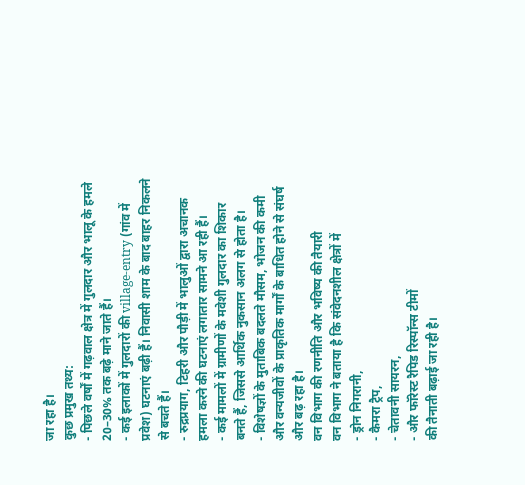जा रहा है।
कुछ प्रमुख तथ्य:
- पिछले वर्षों में गढ़वाल क्षेत्र में गुलदार और भालू के हमले 20–30% तक बढ़े माने जाते हैं।
- कई इलाकों में गुलदारों की village-entry (गांव में प्रवेश) घटनाएं बढ़ी हैं। निवासी शाम के बाद बाहर निकलने से बचते हैं।
- रुद्रप्रयाग, टिहरी और पौड़ी में भालुओं द्वारा अचानक हमला करने की घटनाएं लगातार सामने आ रही हैं।
- कई मामलों में ग्रामीणों के मवेशी गुलदार का शिकार बनते हैं, जिससे आर्थिक नुकसान अलग से होता है।
- विशेषज्ञों के मुताबिक बदलते मौसम, भोजन की कमी और वन्यजीवों के प्राकृतिक मार्गों के बाधित होने से संघर्ष और बढ़ रहा है।
वन विभाग की रणनीति और भविष्य की तैयारी
वन विभाग ने बताया है कि संवेदनशील क्षेत्रों में
- ड्रोन निगरानी,
- कैमरा ट्रैप,
- चेतावनी सायरन,
- और फॉरेस्ट रैपिड रिस्पॉन्स टीमों
की तैनाती बढ़ाई जा रही है।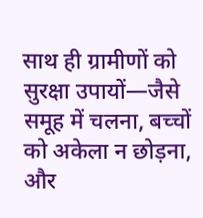साथ ही ग्रामीणों को सुरक्षा उपायों—जैसे समूह में चलना, बच्चों को अकेला न छोड़ना, और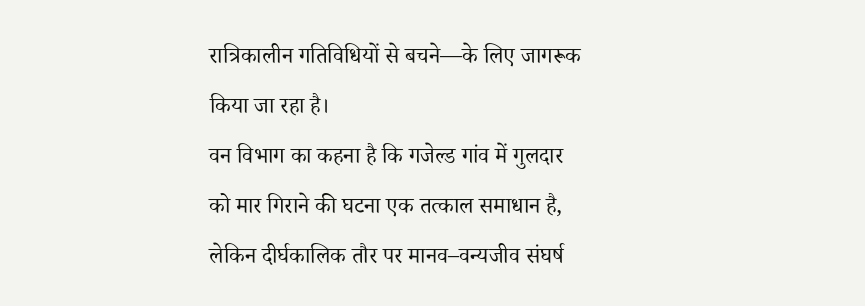रात्रिकालीन गतिविधियों से बचने—के लिए जागरूक किया जा रहा है।
वन विभाग का कहना है कि गजेल्ड गांव में गुलदार को मार गिराने की घटना एक तत्काल समाधान है, लेकिन दीर्घकालिक तौर पर मानव–वन्यजीव संघर्ष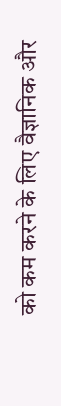को कम करने के लिए वैज्ञानिक और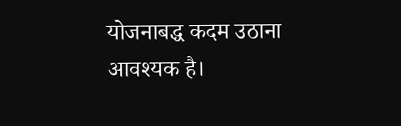योजनाबद्ध कदम उठाना आवश्यक है।